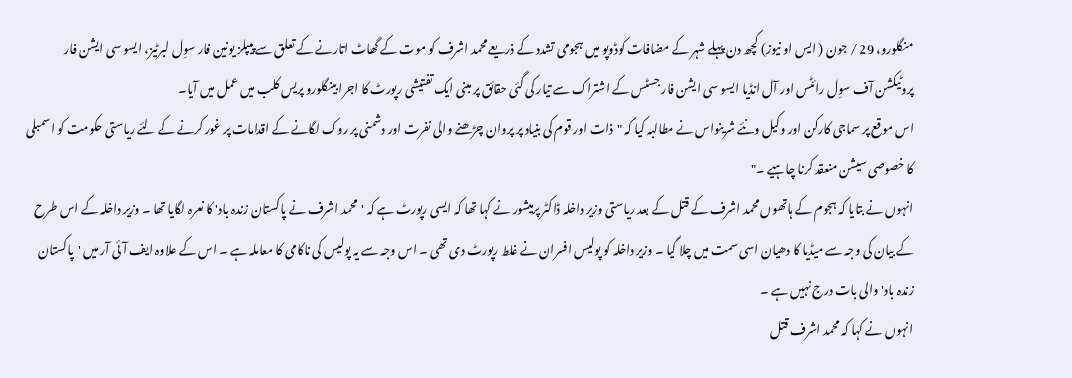منگلورو، 29 / جون ( ایس او نیوز) کچھ دن پہلے شہر کے مضافات کوڈوپو میں ہجومی تشدد کے ذریعے محمد اشرف کو موت کے گھاٹ اتارنے کے تعلق سے پیپلز یونین فار سوِل لبرٹیز، ایسو سی ایشن فار پروٹیکشن آف سوِل رائٹس اور آل انڈیا ایسو سی ایشن فار جسٹس کے اشتراک سے تیار کی گئی حقائق پر مبنی ایک تفتیشی رپورٹ کا اجرا بینگلورو پریس کلب میں عمل میں آیا۔
اس موقع پر سماجی کارکن اور وکیل ونئے شرینواس نے مطالبہ کیا کہ "ذات اور قوم کی بنیاد پر پروان چڑھنے والی نفرت اور دشمنی پر روک لگانے کے اقدامات پر غور کرنے کے لئے ریاستی حکومت کو اسمبلی کا خصوصی سیشن منعقد کرنا چاہیے ۔"
انہوں نے بتایا کہ ہجوم کے ہاتھوں محمد اشرف کے قتل کے بعد ریاستی وزیر داخلہ ڈاکٹر پرمیشور نے کہا تھا کہ ایسی رپورٹ ہے کہ 'محمد اشرف نے پاکستان زندہ باد' کا نعرہ لگایا تھا ۔ وزیر داخلہ کے اس طرح کے بیان کی وجہ سے میڈیا کا دھیان اسی سمت میں چلا گیا ۔ وزیر داخلہ کو پولیس افسران نے غلط رپورٹ دی تھی ۔ اس وجہ سے یہ پولیس کی ناکامی کا معاملہ ہے ۔ اس کے علاوہ ایف آئی آر میں 'پاکستان زندہ باد' والی بات درج نہیں ہے ۔
انہوں نے کہا کہ محمد اشرف قتل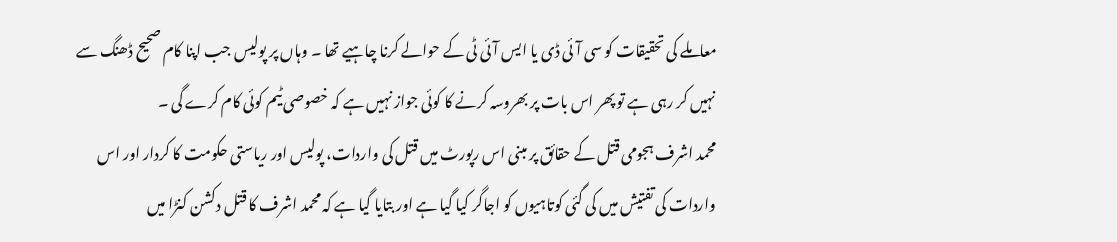معاملے کی تحقیقات کو سی آئی ڈی یا ایس آئی ٹی کے حوالے کرنا چاہیے تھا ۔ وہاں پر پولیس جب اپنا کام صحیح ڈھنگ سے نہیں کر رہی ہے تو پھر اس بات پر بھروسہ کرنے کا کوئی جواز نہیں ہے کہ خصوصی ٹیم کوئی کام کرے گی ۔
محمد اشرف ہجومی قتل کے حقائق پر مبنی اس رپورٹ میں قتل کی واردات، پولیس اور ریاستی حکومت کا کردار اور اس واردات کی تفتیش میں کی گئی کوتاہیوں کو اجاگر کیا گیا ہے اور بتایا گیا ہے کہ محمد اشرف کا قتل دکشن کنڑا میں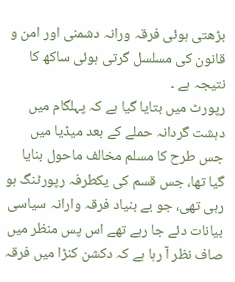بڑھتی ہوئی فرقہ ورانہ دشمنی اور امن و قانون کی مسلسل گرتی ہوئی ساکھ کا نتیجہ ہے ۔
رپورٹ میں بتایا گیا ہے کہ پہلگام میں دہشت گردانہ حملے کے بعد میڈیا میں جس طرح کا مسلم مخالف ماحول بنایا گیا تھا، جس قسم کی یکطرفہ رپورٹنگ ہو رہی تھی، جو بے بنیاد فرقہ وارانہ سیاسی بیانات دئے جا رہے تھے اس پس منظر میں صاف نظر آ رہا ہے کہ دکشن کنڑا میں فرقہ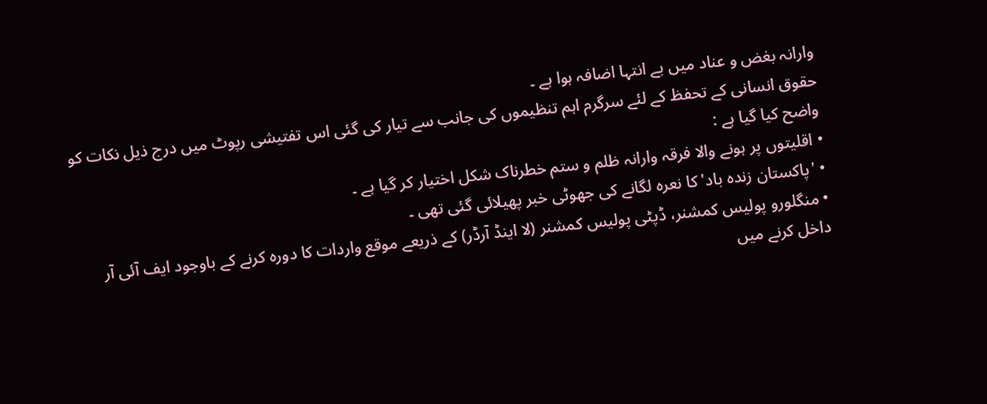وارانہ بغض و عناد میں بے انتہا اضافہ ہوا ہے ۔
حقوق انسانی کے تحفظ کے لئے سرگرم اہم تنظیموں کی جانب سے تیار کی گئی اس تفتیشی رپوٹ میں درج ذیل نکات کو واضح کیا گیا ہے :
• اقلیتوں پر ہونے والا فرقہ وارانہ ظلم و ستم خطرناک شکل اختیار کر گیا ہے ۔
• 'پاکستان زندہ باد' کا نعرہ لگانے کی جھوٹی خبر پھیلائی گئی تھی ۔
• منگلورو پولیس کمشنر، ڈپٹی پولیس کمشنر (لا اینڈ آرڈر) کے ذریعے موقع واردات کا دورہ کرنے کے باوجود ایف آئی آر داخل کرنے میں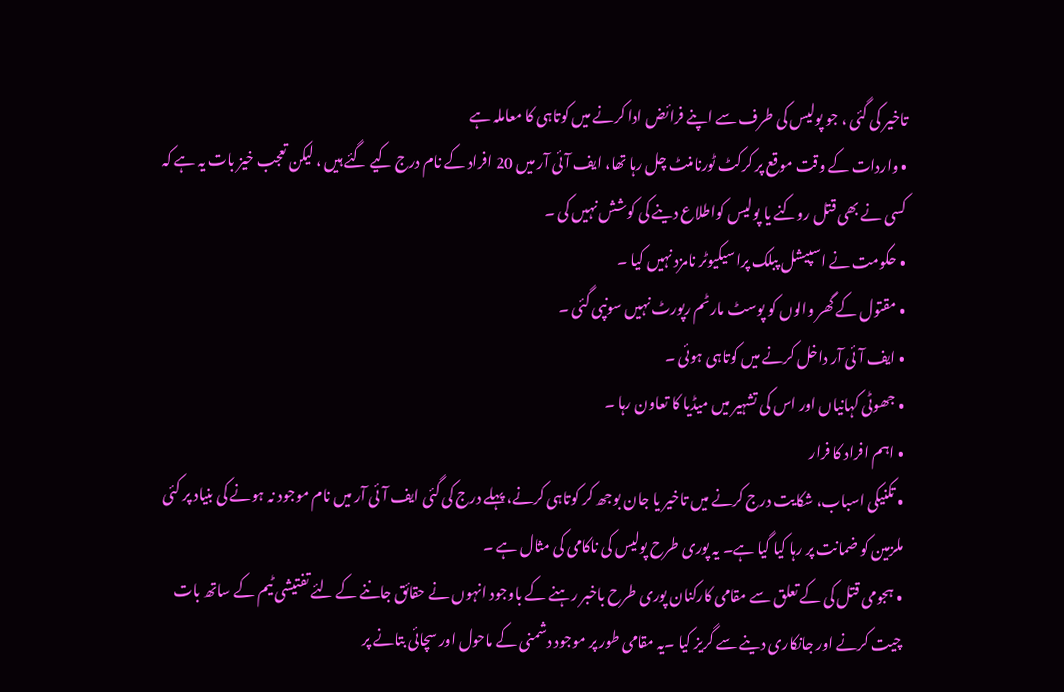تاخیر کی گئی ، جو پولیس کی طرف سے اپنے فرائض ادا کرنے میں کوتاہی کا معاملہ ہے
• واردات کے وقت موقع پر کرکٹ ٹورنامنٹ چل رہا تھا، ایف آئی آر میں 20 افراد کے نام درج کیے گئے ہیں ، لیکن تعجب خیز بات یہ ہے کہ کسی نے بھی قتل روکنے یا پولیس کواطلاع دینے کی کوشش نہیں کی ۔
• حکومت نے اسپیشل پبلک پراسیکیوٹر نامزد نہیں کیا ۔
• مقتول کے گھر والوں کو پوسٹ مارٹم رپورٹ نہیں سونپی گئی ۔
• ایف آئی آر داخل کرنے میں کوتاہی ہوئی ۔
• جھوٹی کہانیاں اور اس کی تشہیر میں میڈیا کا تعاون رہا ۔
• اہم افراد کا فرار
• تکنیکی اسباب، شکایت درج کرنے میں تاخیر یا جان بوجھ کر کوتاہی کرنے، پہلے درج کی گئی ایف آئی آر میں نام موجود نہ ہونے کی بنیاد پر کئی ملزمین کو ضمانت پر رہا کیا گیا ہے۔ یہ پوری طرح پولیس کی ناکامی کی مثال ہے ۔
• ہجومی قتل کی کے تعلق سے مقامی کارکنان پوری طرح باخبر رہنے کے باوجود انہوں نے حقائق جاننے کے لئے تفتیشی ٹیم کے ساتھ بات چیت کرنے اور جانکاری دینے سے گریز کیا ۔یہ مقامی طور پر موجود دشمنی کے ماحول اور سچائی بتانے پر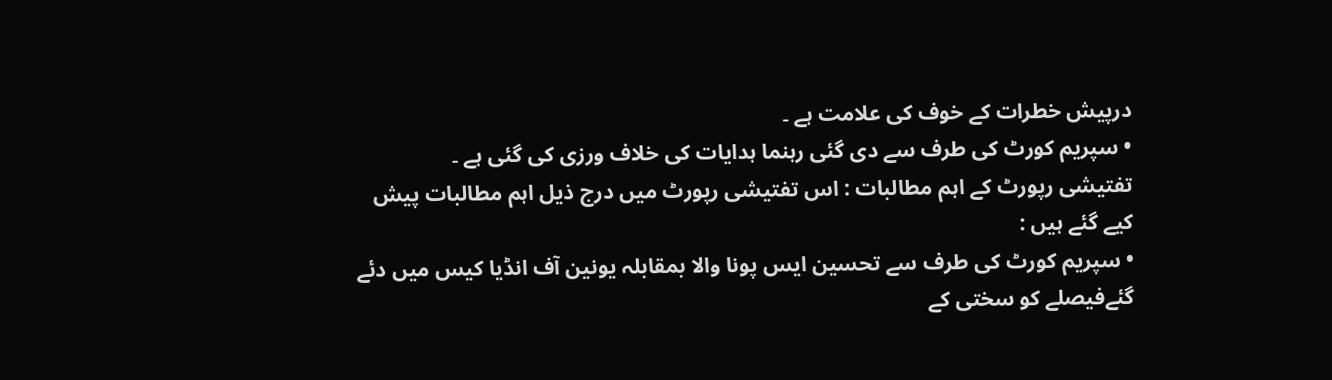درپیش خطرات کے خوف کی علامت ہے ۔
• سپریم کورٹ کی طرف سے دی گئی رہنما ہدایات کی خلاف ورزی کی گئی ہے ۔
تفتیشی رپورٹ کے اہم مطالبات : اس تفتیشی رپورٹ میں درج ذیل اہم مطالبات پیش کیے گئے ہیں :
• سپریم کورٹ کی طرف سے تحسین ایس پونا والا بمقابلہ یونین آف انڈیا کیس میں دئے گئےفیصلے کو سختی کے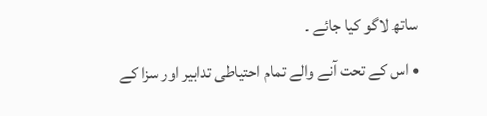ساتھ لاگو کیا جائے ۔
• اس کے تحت آنے والے تمام احتیاطی تدابیر اور سزا کے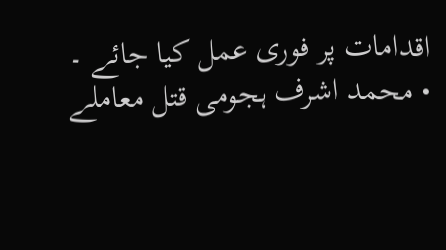اقدامات پر فوری عمل کیا جائے ۔
• محمد اشرف ہجومی قتل معاملے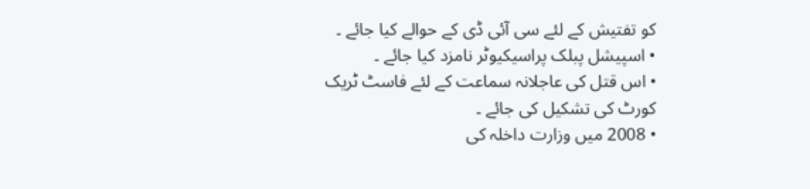کو تفتیش کے لئے سی آئی ڈی کے حوالے کیا جائے ۔
• اسپیشل پبلک پراسیکیوٹر نامزد کیا جائے ۔
• اس قتل کی عاجلانہ سماعت کے لئے فاسٹ ٹریک کورٹ کی تشکیل کی جائے ۔
• 2008 میں وزارت داخلہ کی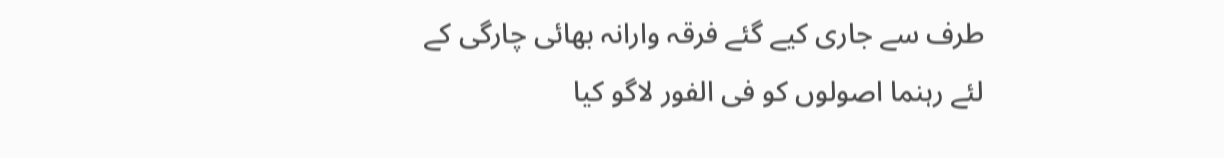طرف سے جاری کیے گئے فرقہ وارانہ بھائی چارگی کے لئے رہنما اصولوں کو فی الفور لاگو کیا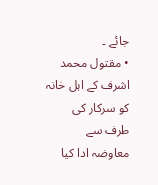جائے ۔
• مقتول محمد اشرف کے اہل خانہ کو سرکار کی طرف سے معاوضہ ادا کیا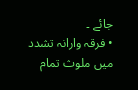جائے ۔
• فرقہ وارانہ تشدد میں ملوث تمام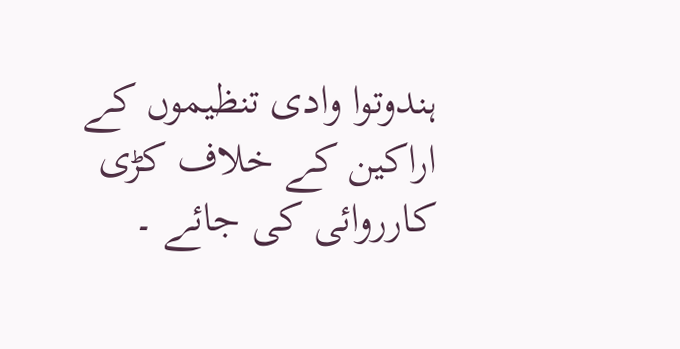ہندوتوا وادی تنظیموں کے اراکین کے خلاف کڑی کارروائی کی جائے ۔